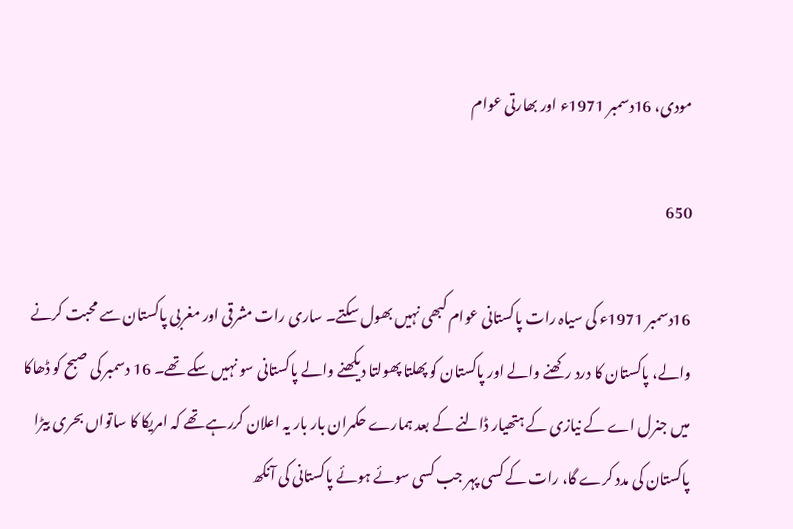مودی، 16دسمبر 1971ء اور بھارتی عوام

650

16دسمبر 1971ء کی سیاہ رات پاکستانی عوام کبھی نہیں بھول سکتے۔ ساری رات مشرقی اور مغربی پاکستان سے محبت کرنے والے، پاکستان کا درد رکھنے والے اور پاکستان کو پھلتا پھولتا دیکھنے والے پاکستانی سو نہیں سکے تھے۔ 16 دسمبر کی صبح کو ڈھاکا میں جنرل اے کے نیازی کے ہتھیار ڈالنے کے بعد ہمارے حکمران بار بار یہ اعلان کررہے تھے کہ امریکا کا ساتواں بحری بیڑا پاکستان کی مدد کرے گا، رات کے کسی پہر جب کسی سوئے ہوئے پاکستانی کی آنکھ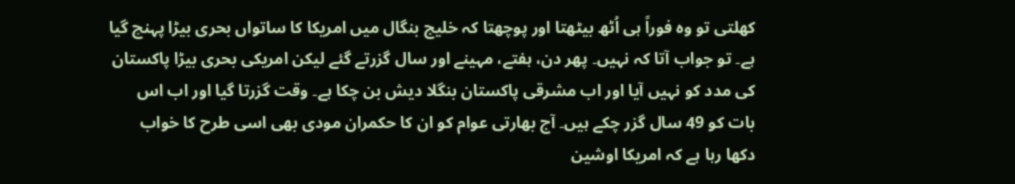کھلتی تو وہ فوراً ہی اُٹھ بیٹھتا اور پوچھتا کہ خلیج بنگال میں امریکا کا ساتواں بحری بیڑا پہنچ گیا ہے۔ تو جواب آتا کہ نہیں۔ پھر دن، ہفتے، مہینے اور سال گزرتے گئے لیکن امریکی بحری بیڑا پاکستان کی مدد کو نہیں آیا اور اب مشرقی پاکستان بنگلا دیش بن چکا ہے۔ وقت گزرتا گیا اور اب اس بات کو 49 سال گزر چکے ہیں۔ آج بھارتی عوام کو ان کا حکمران مودی بھی اسی طرح کا خواب دکھا رہا ہے کہ امریکا اوشین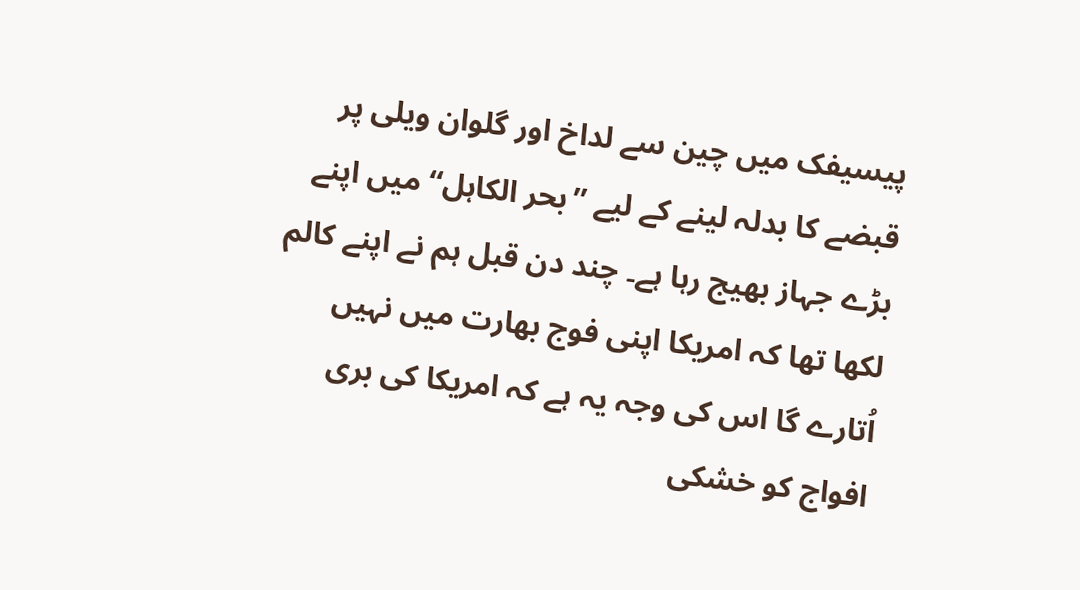پیسیفک میں چین سے لداخ اور گلوان ویلی پر قبضے کا بدلہ لینے کے لیے ’’بحر الکاہل‘‘ میں اپنے بڑے جہاز بھیج رہا ہے۔ چند دن قبل ہم نے اپنے کالم لکھا تھا کہ امریکا اپنی فوج بھارت میں نہیں اُتارے گا اس کی وجہ یہ ہے کہ امریکا کی بری افواج کو خشکی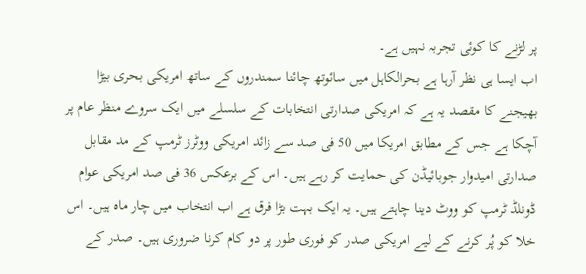پر لڑنے کا کوئی تجربہ نہیں ہے۔
اب ایسا ہی نظر آرہا ہے بحرالکاہل میں سائوتھ چائنا سمندروں کے ساتھ امریکی بحری بیڑا بھیجنے کا مقصد یہ ہے کہ امریکی صدارتی انتخابات کے سلسلے میں ایک سروے منظر عام پر آچکا ہے جس کے مطابق امریکا میں 50 فی صد سے زائد امریکی ووٹرز ٹرمپ کے مد مقابل صدارتی امیدوار جوبائیڈن کی حمایت کر رہے ہیں۔ اس کے برعکس 36 فی صد امریکی عوام ڈونلڈ ٹرمپ کو ووٹ دینا چاہتے ہیں۔ یہ ایک بہت بڑا فرق ہے اب انتخاب میں چار ماہ ہیں۔ اس خلا کو پُر کرنے کے لیے امریکی صدر کو فوری طور پر دو کام کرنا ضروری ہیں۔ صدر کے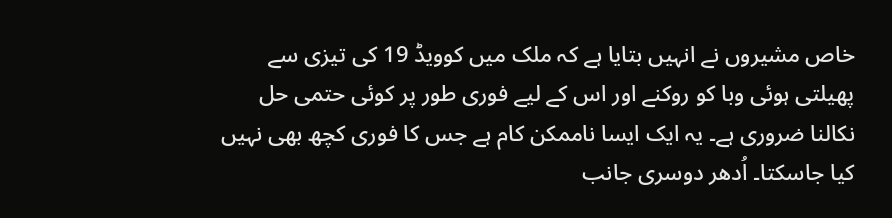خاص مشیروں نے انہیں بتایا ہے کہ ملک میں کوویڈ 19 کی تیزی سے پھیلتی ہوئی وبا کو روکنے اور اس کے لیے فوری طور پر کوئی حتمی حل نکالنا ضروری ہے۔ یہ ایک ایسا ناممکن کام ہے جس کا فوری کچھ بھی نہیں کیا جاسکتا۔ اُدھر دوسری جانب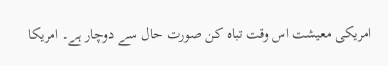امریکی معیشت اس وقت تباہ کن صورت حال سے دوچار ہے۔ امریکا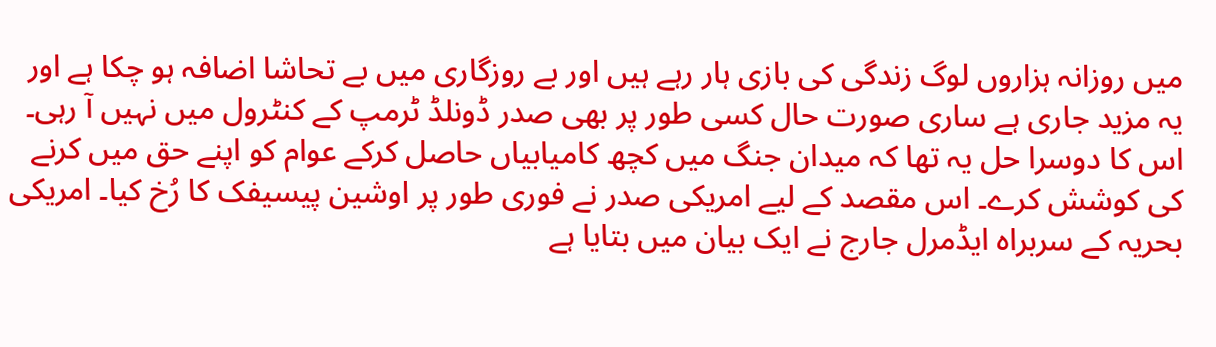میں روزانہ ہزاروں لوگ زندگی کی بازی ہار رہے ہیں اور بے روزگاری میں بے تحاشا اضافہ ہو چکا ہے اور یہ مزید جاری ہے ساری صورت حال کسی طور پر بھی صدر ڈونلڈ ٹرمپ کے کنٹرول میں نہیں آ رہی۔ اس کا دوسرا حل یہ تھا کہ میدان جنگ میں کچھ کامیابیاں حاصل کرکے عوام کو اپنے حق میں کرنے کی کوشش کرے۔ اس مقصد کے لیے امریکی صدر نے فوری طور پر اوشین پیسیفک کا رُخ کیا۔ امریکی بحریہ کے سربراہ ایڈمرل جارج نے ایک بیان میں بتایا ہے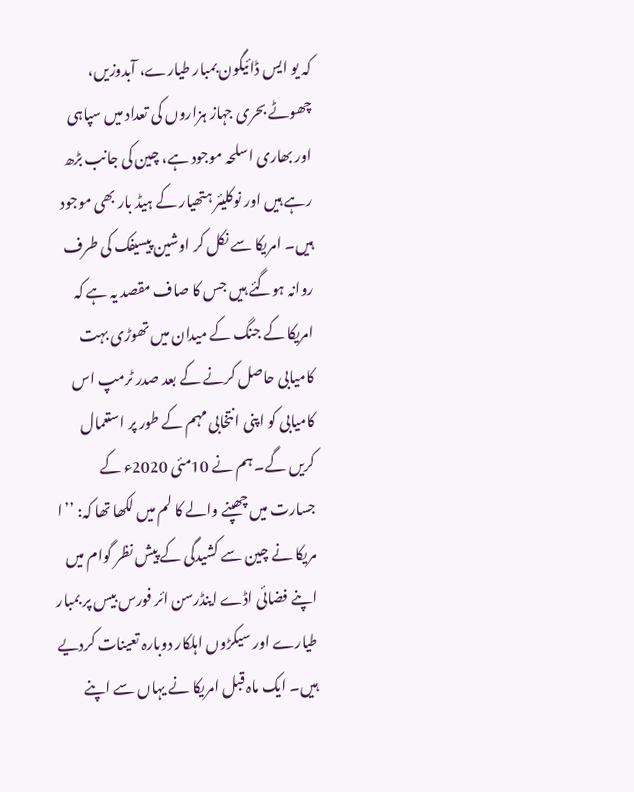کہ یو ایس ڈائیگون بمبار طیارے، آبدوزیں، چھوٹے بحری جہاز ہزاروں کی تعداد میں سپاہی اور بھاری اسلحہ موجود ہے، چین کی جانب بڑھ رہے ہیں اور نوکلیئر ہتھیار کے ہیڈ بار بھی موجود ہیں۔ امریکا سے نکل کر اوشین پیسیفک کی طرف روانہ ہوگئے ہیں جس کا صاف مقصد یہ ہے کہ امریکا کے جنگ کے میدان میں تھوڑی بہت کامیابی حاصل کرنے کے بعد صدر ٹرمپ اس کامیابی کو اپنی انتخابی مہم کے طور پر استعمال کریں گے۔ ہم نے 10مئی 2020ء کے جسارت میں چھپنے والے کا لم میں لکھا تھا کہ: ’’ا مریکا نے چین سے کشیدگی کے پیش نظر گوام میں اپنے فضائی اڈے اینڈرسن ائر فورس بیس پر بمبار طیارے اور سیکڑوں اہلکار دوبارہ تعینات کردیے ہیں۔ ایک ماہ قبل امریکا نے یہاں سے اپنے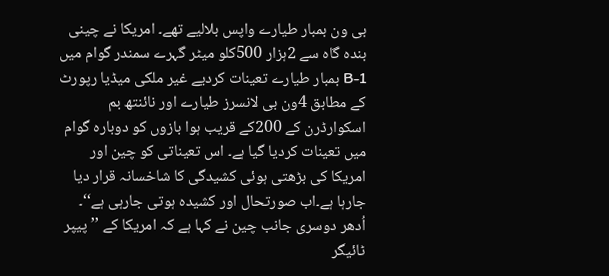بی ون بمبار طیارے واپس بلالیے تھے۔ امریکا نے چینی بندہ گاہ سے 2ہزار 500کلو میٹر گہرے سمندر گوام میں B-1 بمبار طیارے تعینات کردیے غیر ملکی میڈیا رپورٹ کے مطابق 4ون بی لانسرز طیارے اور نائنتھ بم اسکوارڈرن کے 200کے قریب ہوا بازوں کو دوبارہ گوام میں تعینات کردیا گیا ہے۔ اس تعیناتی کو چین اور امریکا کی بڑھتی ہوئی کشیدگی کا شاخسانہ قرار دیا جارہا ہے۔اب صورتحال اور کشیدہ ہوتی جارہی ہے‘‘۔
اُدھر دوسری جانب چین نے کہا ہے کہ امریکا کے ’’پیپر ٹائیگر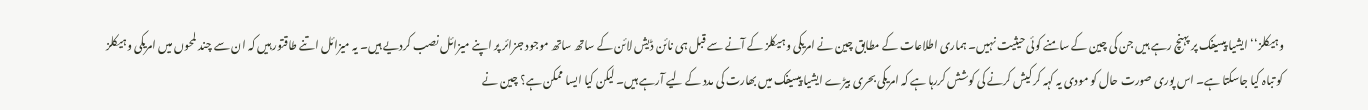وہیکلز‘‘ ایشیا پیسیفک پر پہنچ رہے ہیں جن کی چین کے سامنے کوئی حیثیت نہیں۔ ہماری اطلاعات کے مطابق چین نے امریکی وہیکلز کے آنے سے قبل ہی نائن ڈیش لائن کے ساتھ ساتھ موجود جزائر پر اپنے میزائل نصب کردیے ہیں۔ یہ میزائل اتنے طاقتور ہیں کہ ان سے چند لمحوں میں امریکی وہیکلز کو تباہ کیا جاسکتا ہے۔ اس پوری صورت حال کو مودی یہ کہہ کر کیش کرنے کی کوشش کررہا ہے کہ امریکی بحری بیڑے ایشیا پیسیفک میں بھارت کی مدد کے لیے آرہے ہیں۔ لیکن کیا ایسا ممکن ہے؟ چین نے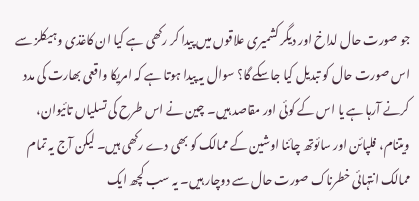جو صورت حال لداخ اور دیگر کشمیری علاقوں میں پیدا کر رکھی ہے کیا ان کاغذی وہیکلز سے اس صورت حال کو تبدیل کیا جاسکے گا؟ سوال یہ پیدا ہوتا ہے کہ امریکا واقعی بھارت کی مدد کرنے آرہا ہے یا اس کے کوئی اور مقاصد ہیں۔ چین نے اس طرح کی تسلیاں تائیوان، ویتنام، فلپائن اور سائوتھ چائنا اوشین کے ممالک کو بھی دے رکھی ہیں۔ لیکن آج یہ تمام ممالک انتہائی خطرناک صورت حال سے دوچار ہیں۔ یہ سب کچھ ایک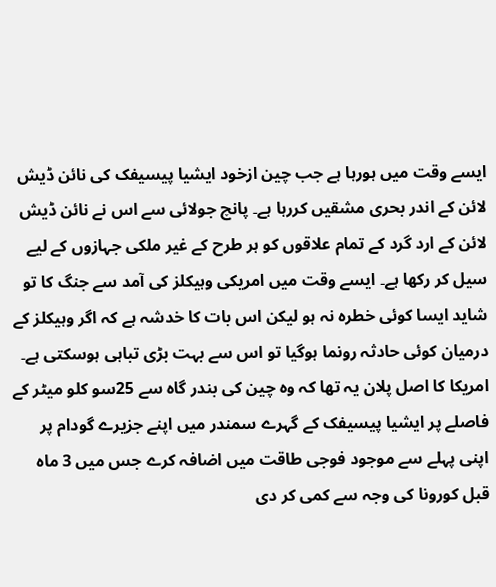ایسے وقت میں ہورہا ہے جب چین ازخود ایشیا پیسیفک کی نائن ڈیش لائن کے اندر بحری مشقیں کررہا ہے۔ پانچ جولائی سے اس نے نائن ڈیش لائن کے ارد گرد کے تمام علاقوں کو ہر طرح کے غیر ملکی جہازوں کے لیے سیل کر رکھا ہے۔ ایسے وقت میں امریکی وہیکلز کی آمد سے جنگ کا تو شاید ایسا کوئی خطرہ نہ ہو لیکن اس بات کا خدشہ ہے کہ اگر وہیکلز کے درمیان کوئی حادثہ رونما ہوگیا تو اس سے بہت بڑی تباہی ہوسکتی ہے۔
امریکا کا اصل پلان یہ تھا کہ وہ چین کی بندر گاہ سے 25سو کلو میٹر کے فاصلے پر ایشیا پیسیفک کے گہرے سمندر میں اپنے جزیرے گودام پر اپنی پہلے سے موجود فوجی طاقت میں اضافہ کرے جس میں 3 ماہ قبل کورونا کی وجہ سے کمی کر دی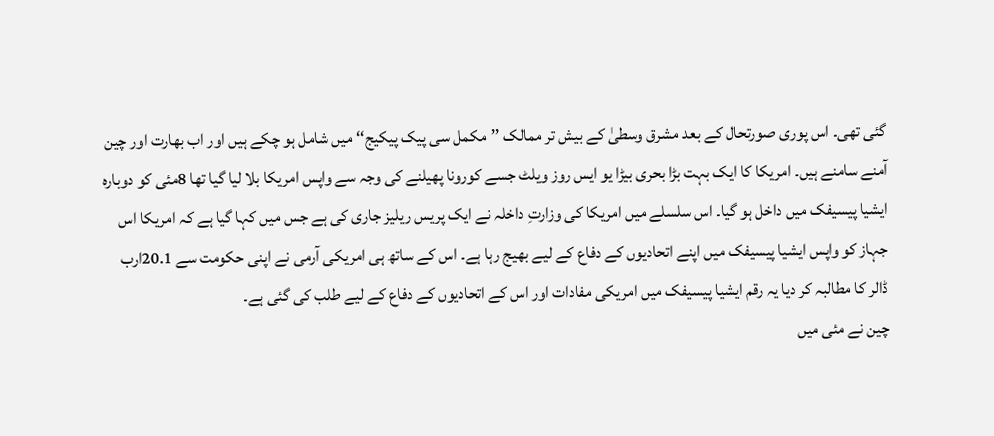گئی تھی۔ اس پوری صورتحال کے بعد مشرق وسطیٰ کے بیش تر ممالک ’’مکمل سی پیک پیکیج‘‘ میں شامل ہو چکے ہیں اور اب بھارت اور چین آمنے سامنے ہیں۔ امریکا کا ایک بہت بڑا بحری بیڑا یو ایس روز ویلٹ جسے کورونا پھیلنے کی وجہ سے واپس امریکا بلا لیا گیا تھا 8مئی کو دوبارہ ایشیا پیسیفک میں داخل ہو گیا۔ اس سلسلے میں امریکا کی وزارتِ داخلہ نے ایک پریس ریلیز جاری کی ہے جس میں کہا گیا ہے کہ امریکا اس جہاز کو واپس ایشیا پیسیفک میں اپنے اتحادیوں کے دفاع کے لیے بھیج رہا ہے۔ اس کے ساتھ ہی امریکی آرمی نے اپنی حکومت سے 20.1ارب ڈالر کا مطالبہ کر دیا یہ رقم ایشیا پیسیفک میں امریکی مفادات اور اس کے اتحادیوں کے دفاع کے لیے طلب کی گئی ہے۔
چین نے مئی میں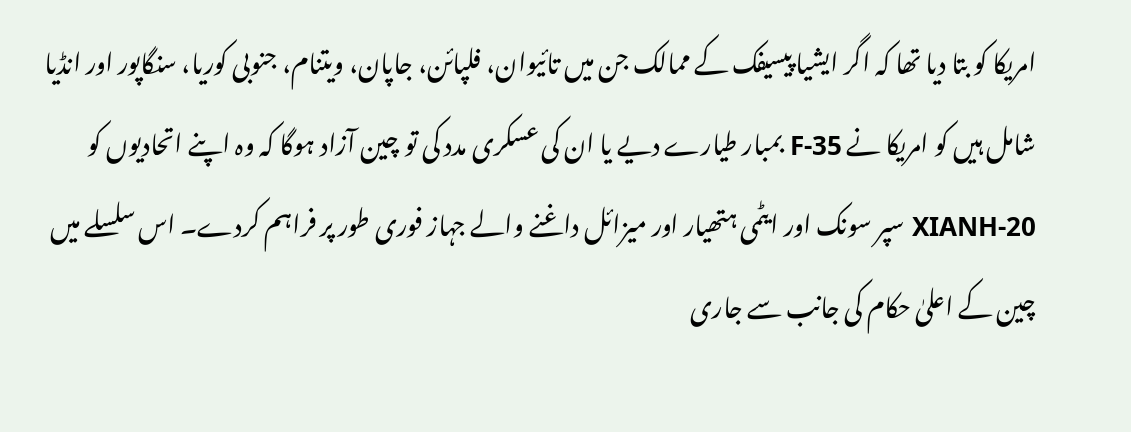امریکا کو بتا دیا تھا کہ اگر ایشیا پیسیفک کے ممالک جن میں تائیوان، فلپائن، جاپان، ویتنام، جنوبی کوریا، سنگاپور اور انڈیا شامل ہیں کو امریکا نے F-35 بمبار طیارے دیے یا ان کی عسکری مدد کی تو چین آزاد ہوگا کہ وہ اپنے اتحادیوں کو XIANH-20 سپر سونک اور ایٹمی ہتھیار اور میزائل داغنے والے جہاز فوری طور پر فراہم کردے۔ اس سلسلے میں چین کے اعلیٰ حکام کی جانب سے جاری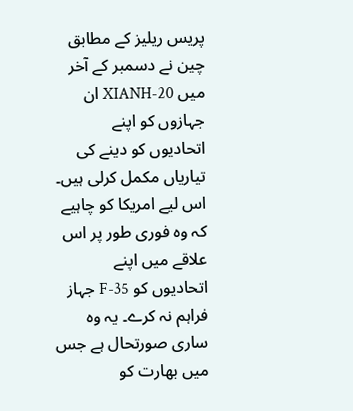پریس ریلیز کے مطابق چین نے دسمبر کے آخر میں XIANH-20 ان جہازوں کو اپنے اتحادیوں کو دینے کی تیاریاں مکمل کرلی ہیں۔ اس لیے امریکا کو چاہیے کہ وہ فوری طور پر اس علاقے میں اپنے اتحادیوں کو F-35 جہاز فراہم نہ کرے۔ یہ وہ ساری صورتحال ہے جس میں بھارت کو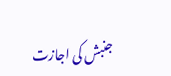جنبش کی اجازت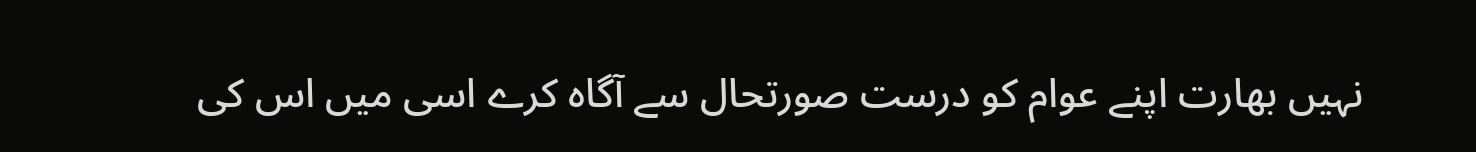نہیں بھارت اپنے عوام کو درست صورتحال سے آگاہ کرے اسی میں اس کی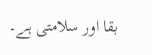بقا اور سلامتی ہے۔